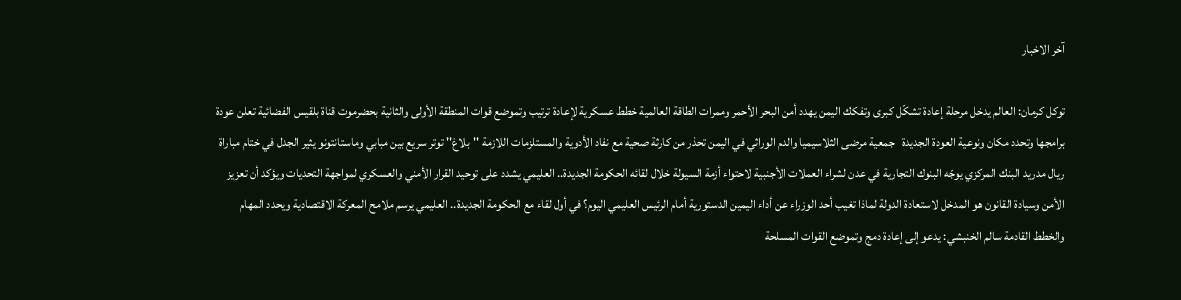آخر الاخبار

توكل كرمان: العالم يدخل مرحلة إعادة تشكّل كبرى وتفكك اليمن يهدد أمن البحر الأحمر وممرات الطاقة العالمية خطط عسكرية لإعادة ترتيب وتموضع قوات المنطقة الأولى والثانية بحضرموت قناة بلقيس الفضائية تعلن عودة برامجها وتحدد مكان ونوعية العودة الجديدة   جمعية مرضى الثلاسيميا والدم الوراثي في اليمن تحذر من كارثة صحية مع نفاد الأدوية والمستلزمات اللازمة ''بلاغ'' توتر سريع بين مبابي وماستانتونو يثير الجدل في ختام مباراة ريال مدريد البنك المركزي يوجّه البنوك التجارية في عدن لشراء العملات الأجنبية لاحتواء أزمة السيولة خلال لقائه الحكومة الجديدة.. العليمي يشدد على توحيد القرار الأمني والعسكري لمواجهة التحديات ويؤكد أن تعزيز الأمن وسيادة القانون هو المدخل لاستعادة الدولة لماذا تغيب أحد الوزراء عن أداء اليمين الدستورية أمام الرئيس العليمي اليوم؟ في أول لقاء مع الحكومة الجديدة.. العليمي يرسم ملامح المعركة الاقتصادية ويحدد المهام والخطط القادمة سالم الخنبشي: يدعو إلى إعادة دمج وتموضع القوات المسلحة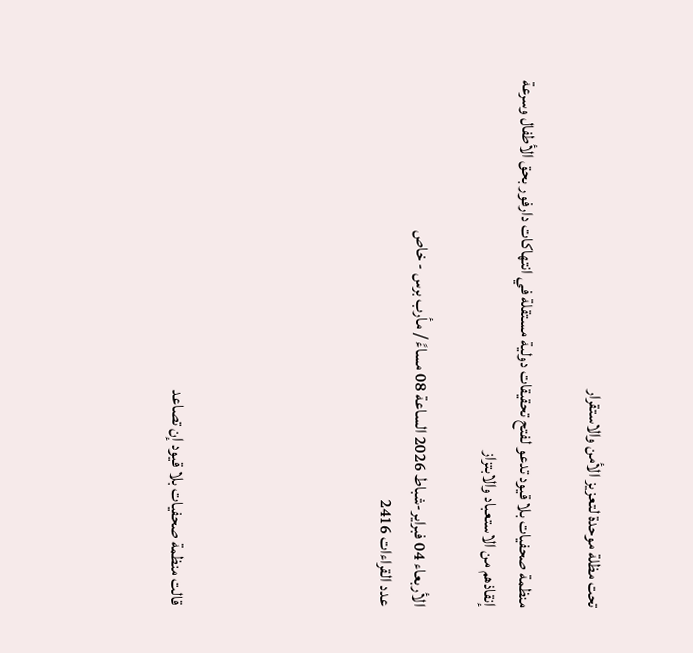تحت مظلة موحدة لتعزيز الأمن والاستقرار

منظمة صحفيات بلا قيود تدعو لفتح تحقيقات دولية مستقلة في انتهاكات دارفور بحق الأطفال وسرعة إنقاذهم من الاستعباد والابتزاز

الأربعاء 04 فبراير-شباط 2026 الساعة 08 مساءً / مأرب برس - خاص
عدد القراءات 2416





قالت منظمة صحفيات بلا قيود إن تصاعد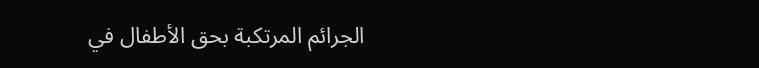الجرائم المرتكبة بحق الأطفال في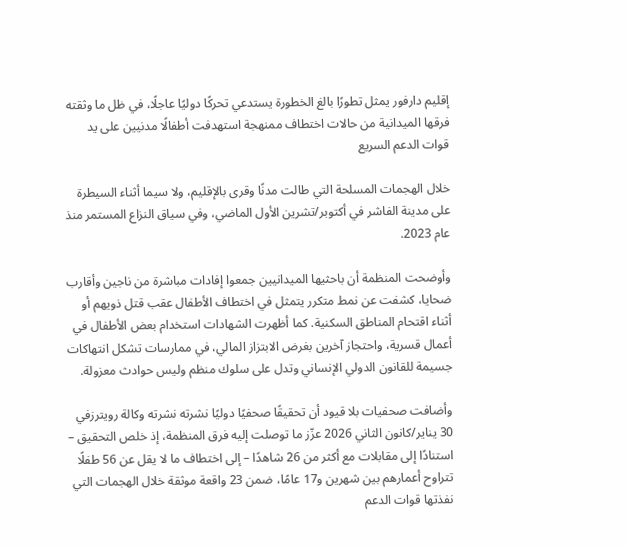إقليم دارفور يمثل تطورًا بالغ الخطورة يستدعي تحركًا دوليًا عاجلًا، في ظل ما وثقته فرقها الميدانية من حالات اختطاف ممنهجة استهدفت أطفالًا مدنيين على يد قوات الدعم السريع

خلال الهجمات المسلحة التي طالت مدنًا وقرى بالإقليم، ولا سيما أثناء السيطرة على مدينة الفاشر في أكتوبر/تشرين الأول الماضي، وفي سياق النزاع المستمر منذ عام 2023.

وأوضحت المنظمة أن باحثيها الميدانيين جمعوا إفادات مباشرة من ناجين وأقارب ضحايا، كشفت عن نمط متكرر يتمثل في اختطاف الأطفال عقب قتل ذويهم أو أثناء اقتحام المناطق السكنية. كما أظهرت الشهادات استخدام بعض الأطفال في أعمال قسرية، واحتجاز آخرين بغرض الابتزاز المالي، في ممارسات تشكل انتهاكات جسيمة للقانون الدولي الإنساني وتدل على سلوك منظم وليس حوادث معزولة.

وأضافت صحفيات بلا قيود أن تحقيقًا صحفيًا دوليًا نشرته نشرته وكالة رويترزفي 30 يناير/كانون الثاني 2026 عزّز ما توصلت إليه فرق المنظمة، إذ خلص التحقيق – استنادًا إلى مقابلات مع أكثر من 26 شاهدًا – إلى اختطاف ما لا يقل عن 56 طفلًا تتراوح أعمارهم بين شهرين و17 عامًا، ضمن 23 واقعة موثقة خلال الهجمات التي نفذتها قوات الدعم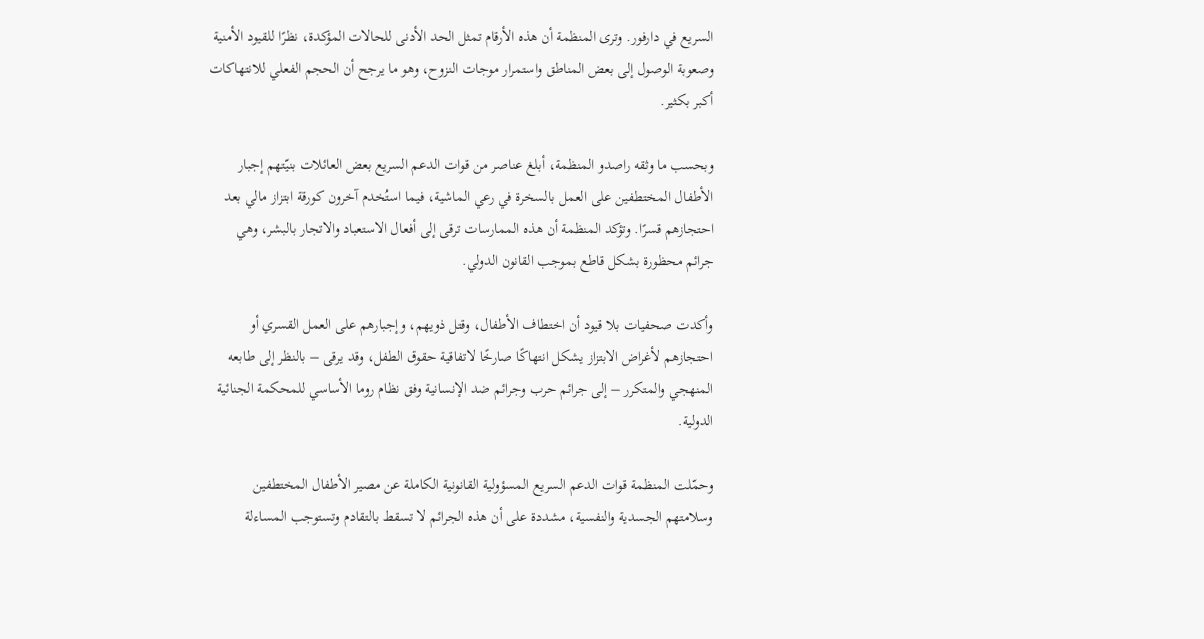السريع في دارفور. وترى المنظمة أن هذه الأرقام تمثل الحد الأدنى للحالات المؤكدة، نظرًا للقيود الأمنية وصعوبة الوصول إلى بعض المناطق واستمرار موجات النزوح، وهو ما يرجح أن الحجم الفعلي للانتهاكات أكبر بكثير.

وبحسب ما وثقه راصدو المنظمة، أبلغ عناصر من قوات الدعم السريع بعض العائلات بنيّتهم إجبار الأطفال المختطفين على العمل بالسخرة في رعي الماشية، فيما استُخدم آخرون كورقة ابتزاز مالي بعد احتجازهم قسرًا. وتؤكد المنظمة أن هذه الممارسات ترقى إلى أفعال الاستعباد والاتجار بالبشر، وهي جرائم محظورة بشكل قاطع بموجب القانون الدولي.

وأكدت صحفيات بلا قيود أن اختطاف الأطفال، وقتل ذويهم، وإجبارهم على العمل القسري أو احتجازهم لأغراض الابتزاز يشكل انتهاكًا صارخًا لاتفاقية حقوق الطفل، وقد يرقى – بالنظر إلى طابعه المنهجي والمتكرر – إلى جرائم حرب وجرائم ضد الإنسانية وفق نظام روما الأساسي للمحكمة الجنائية الدولية.

وحمّلت المنظمة قوات الدعم السريع المسؤولية القانونية الكاملة عن مصير الأطفال المختطفين وسلامتهم الجسدية والنفسية، مشددة على أن هذه الجرائم لا تسقط بالتقادم وتستوجب المساءلة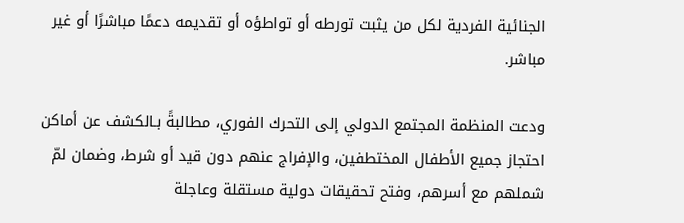الجنائية الفردية لكل من يثبت تورطه أو تواطؤه أو تقديمه دعمًا مباشرًا أو غير مباشر.

ودعت المنظمة المجتمع الدولي إلى التحرك الفوري، مطالبةً بـالكشف عن أماكن احتجاز جميع الأطفال المختطفين، والإفراج عنهم دون قيد أو شرط، وضمان لمّ شملهم مع أسرهم، وفتح تحقيقات دولية مستقلة وعاجلة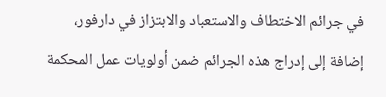في جرائم الاختطاف والاستعباد والابتزاز في دارفور، إضافة إلى إدراج هذه الجرائم ضمن أولويات عمل المحكمة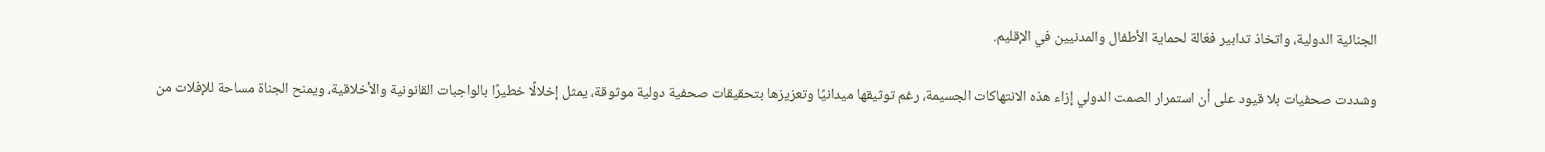الجنائية الدولية، واتخاذ تدابير فعّالة لحماية الأطفال والمدنيين في الإقليم.

وشددت صحفيات بلا قيود على أن استمرار الصمت الدولي إزاء هذه الانتهاكات الجسيمة، رغم توثيقها ميدانيًا وتعزيزها بتحقيقات صحفية دولية موثوقة، يمثل إخلالًا خطيرًا بالواجبات القانونية والأخلاقية، ويمنح الجناة مساحة للإفلات من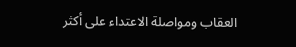العقاب ومواصلة الاعتداء على أكثر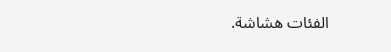الفئات هشاشة.